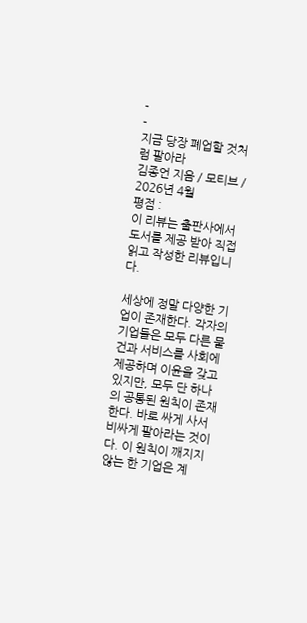-
-
지금 당장 폐업할 것처럼 팔아라
김종언 지음 / 모티브 / 2026년 4월
평점 :
이 리뷰는 출판사에서 도서를 제공 받아 직접 읽고 작성한 리뷰입니다.

세상에 정말 다양한 기업이 존재한다. 각자의 기업들은 모두 다른 물건과 서비스를 사회에 제공하며 이윤을 갖고 있지만, 모두 단 하나의 공통된 원칙이 존재한다. 바로 싸게 사서 비싸게 팔아라는 것이다. 이 원칙이 깨지지 않는 한 기업은 계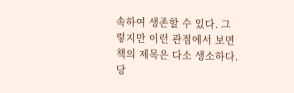속하여 생존할 수 있다. 그렇지만 이런 관점에서 보면 책의 제목은 다소 생소하다. 당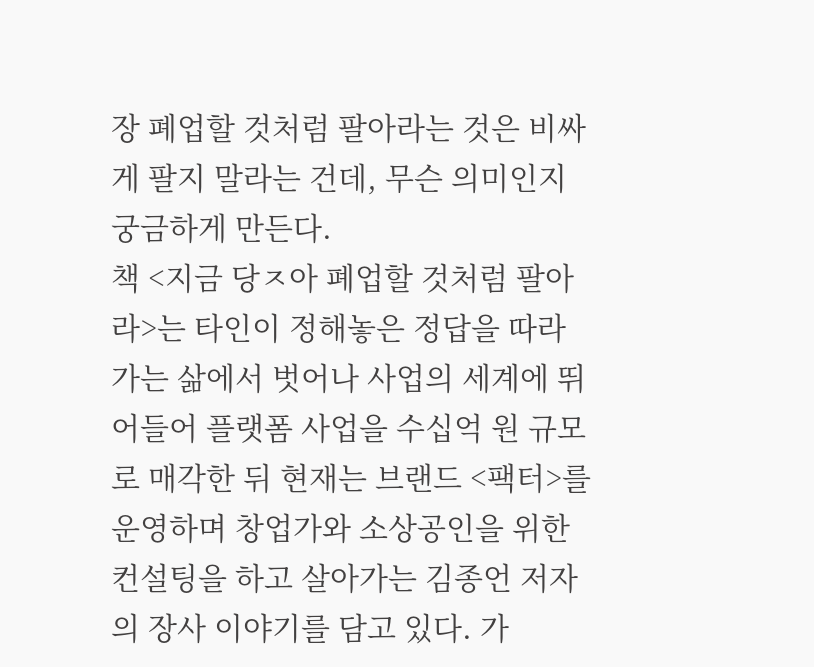장 폐업할 것처럼 팔아라는 것은 비싸게 팔지 말라는 건데, 무슨 의미인지 궁금하게 만든다.
책 <지금 당ㅈ아 폐업할 것처럼 팔아라>는 타인이 정해놓은 정답을 따라가는 삶에서 벗어나 사업의 세계에 뛰어들어 플랫폼 사업을 수십억 원 규모로 매각한 뒤 현재는 브랜드 <팩터>를 운영하며 창업가와 소상공인을 위한 컨설팅을 하고 살아가는 김종언 저자의 장사 이야기를 담고 있다. 가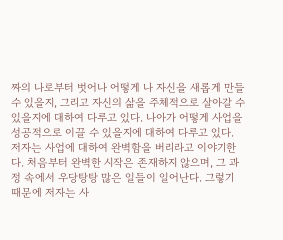짜의 나로부터 벗어나 어떻게 나 자신을 새롭게 만들 수 있을지, 그리고 자신의 삶을 주체적으로 살아갈 수 있을지에 대하여 다루고 있다. 나아가 어떻게 사업을 성공적으로 이끌 수 있을지에 대하여 다루고 있다.
저자는 사업에 대하여 완벽함을 버리라고 이야기한다. 처음부터 완벽한 시작은 존재하지 않으며, 그 과정 속에서 우당탕탕 많은 일들이 일어난다. 그렇기 때문에 저자는 사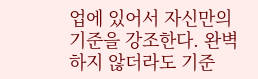업에 있어서 자신만의 기준을 강조한다. 완벽하지 않더라도 기준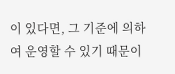이 있다면, 그 기준에 의하여 운영할 수 있기 때문이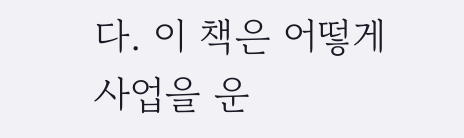다. 이 책은 어떻게 사업을 운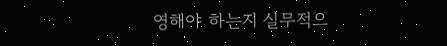영해야 하는지 실무적으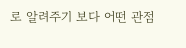로 알려주기 보다 어떤 관점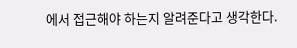에서 접근해야 하는지 알려준다고 생각한다.